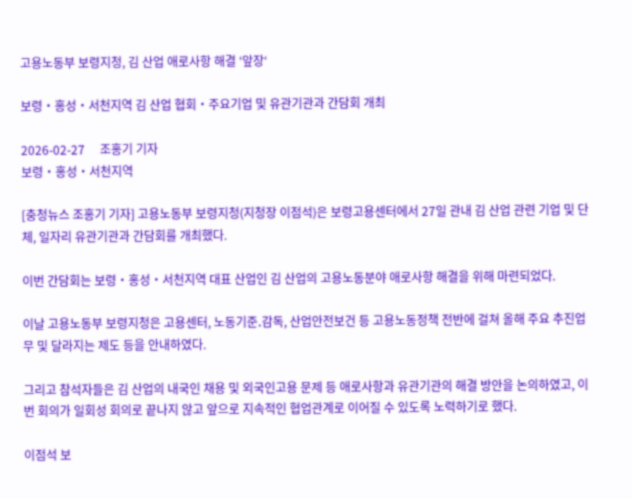고용노동부 보령지청, 김 산업 애로사항 해결 ‘앞장‘

보령‧홍성‧서천지역 김 산업 협회‧주요기업 및 유관기관과 간담회 개최

2026-02-27     조홍기 기자
보령‧홍성‧서천지역

[충청뉴스 조홍기 기자] 고용노동부 보령지청(지청장 이점석)은 보령고용센터에서 27일 관내 김 산업 관련 기업 및 단체, 일자리 유관기관과 간담회를 개최했다.

이번 간담회는 보령‧홍성‧서천지역 대표 산업인 김 산업의 고용노동분야 애로사항 해결을 위해 마련되었다.

이날 고용노동부 보령지청은 고용센터, 노동기준․감독, 산업안전보건 등 고용노동정책 전반에 걸쳐 올해 주요 추진업무 및 달라지는 제도 등을 안내하였다.

그리고 참석자들은 김 산업의 내국인 채용 및 외국인고용 문제 등 애로사항과 유관기관의 해결 방안을 논의하였고, 이번 회의가 일회성 회의로 끝나지 않고 앞으로 지속적인 협업관계로 이어질 수 있도록 노력하기로 했다.

이점석 보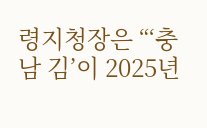령지청장은 “‘충남 김’이 2025년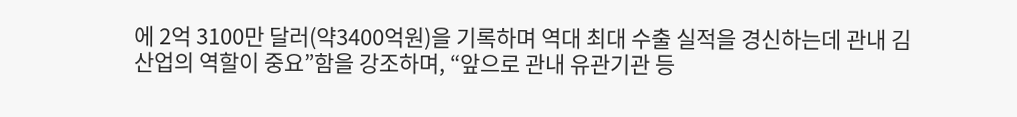에 2억 3100만 달러(약3400억원)을 기록하며 역대 최대 수출 실적을 경신하는데 관내 김 산업의 역할이 중요”함을 강조하며, “앞으로 관내 유관기관 등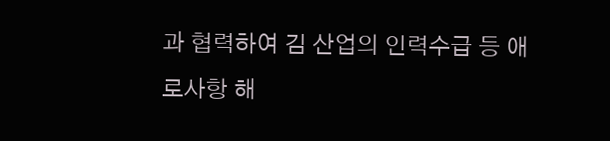과 협력하여 김 산업의 인력수급 등 애로사항 해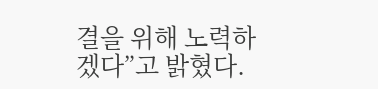결을 위해 노력하겠다”고 밝혔다.